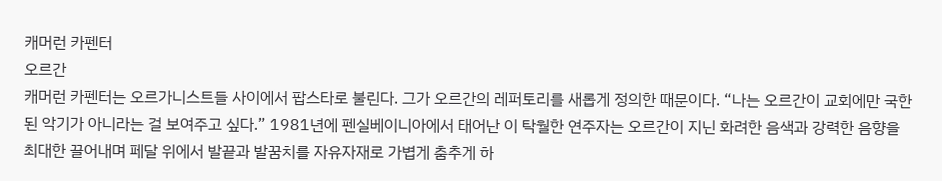캐머런 카펜터
오르간
캐머런 카펜터는 오르가니스트들 사이에서 팝스타로 불린다. 그가 오르간의 레퍼토리를 새롭게 정의한 때문이다. “나는 오르간이 교회에만 국한된 악기가 아니라는 걸 보여주고 싶다.” 1981년에 펜실베이니아에서 태어난 이 탁월한 연주자는 오르간이 지닌 화려한 음색과 강력한 음향을 최대한 끌어내며 페달 위에서 발끝과 발꿈치를 자유자재로 가볍게 춤추게 하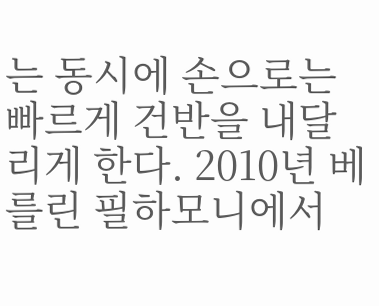는 동시에 손으로는 빠르게 건반을 내달리게 한다. 2010년 베를린 필하모니에서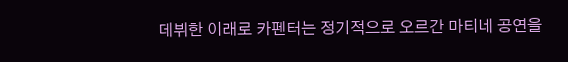데뷔한 이래로 카펜터는 정기적으로 오르간 마티네 공연을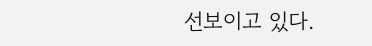선보이고 있다.